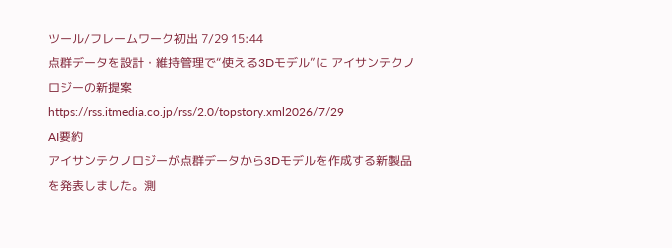ツール/フレームワーク初出 7/29 15:44
点群データを設計・維持管理で“使える3Dモデル”に アイサンテクノロジーの新提案
https://rss.itmedia.co.jp/rss/2.0/topstory.xml2026/7/29
AI要約
アイサンテクノロジーが点群データから3Dモデルを作成する新製品を発表しました。測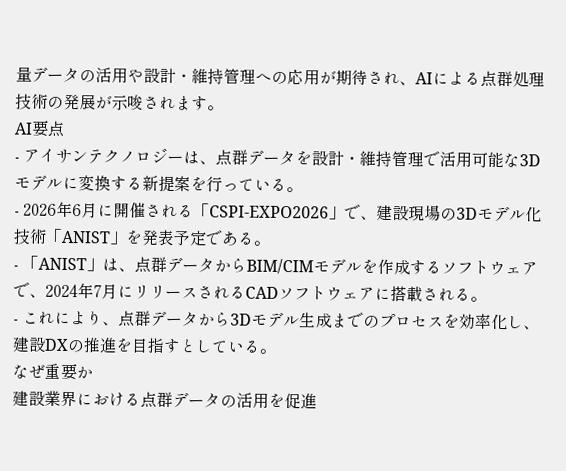量データの活用や設計・維持管理への応用が期待され、AIによる点群処理技術の発展が示唆されます。
AI要点
- アイサンテクノロジーは、点群データを設計・維持管理で活用可能な3Dモデルに変換する新提案を行っている。
- 2026年6月に開催される「CSPI-EXPO2026」で、建設現場の3Dモデル化技術「ANIST」を発表予定である。
- 「ANIST」は、点群データからBIM/CIMモデルを作成するソフトウェアで、2024年7月にリリースされるCADソフトウェアに搭載される。
- これにより、点群データから3Dモデル生成までのプロセスを効率化し、建設DXの推進を目指すとしている。
なぜ重要か
建設業界における点群データの活用を促進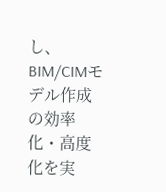し、BIM/CIMモデル作成の効率化・高度化を実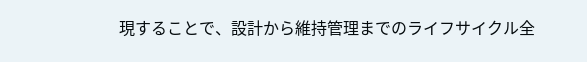現することで、設計から維持管理までのライフサイクル全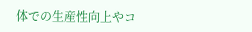体での生産性向上やコ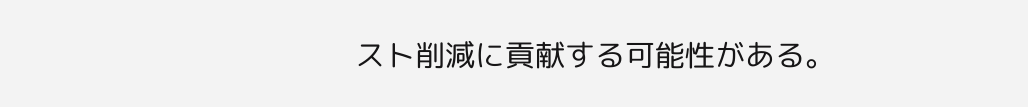スト削減に貢献する可能性がある。